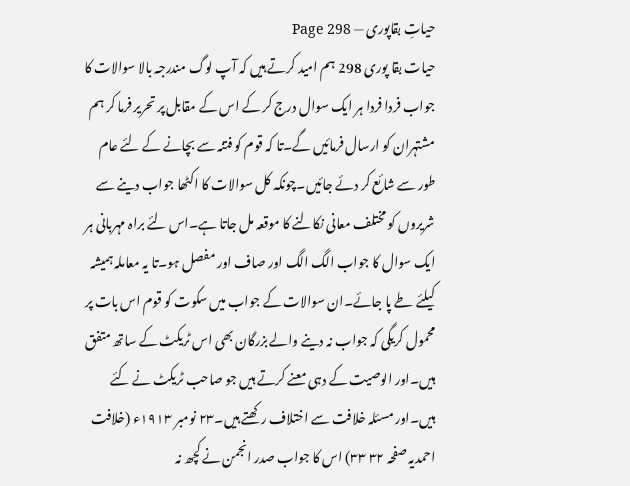حیاتِ بقاپوری — Page 298
حیات بقا پوری 298 ہم امید کرتے ہیں کہ آپ لوگ مندرجہ بالا سوالات کا جواب فردا فردا ہر ایک سوال درج کر کے اس کے مقابل پر تحریر فرما کر ہم مشتہران کو ارسال فرمائیں گے۔تا کہ قوم کو فتنہ سے بچانے کے لئے عام طور سے شائع کر دئے جائیں۔چونکہ کل سوالات کا اکٹھا جواب دینے سے شریروں کو مختلف معانی نکالنے کا موقعہ مل جاتا ہے۔اس لئے براہ مہربانی ہر ایک سوال کا جواب الگ الگ اور صاف اور مفصل ہو۔تا یہ معاملہ ہمیشہ کیلئے طے پا جائے۔ان سوالات کے جواب میں سکوت کو قوم اس بات پر محمول کریگی کہ جواب نہ دینے والے بزرگان بھی اس ٹریکٹ کے ساتھ متفق ہیں۔اور الوصیت کے دہی معنے کرتے ہیں جو صاحب ٹریکٹ نے کئے ہیں۔اور مسئلہ خلافت سے اختلاف رکھتے ہیں۔۲۳ نومبر ۱۹۱۳ء (خلافت احمدیہ صفحہ ۳۲ ۳۳) اس کا جواب صدر انجمن نے کچھ نہ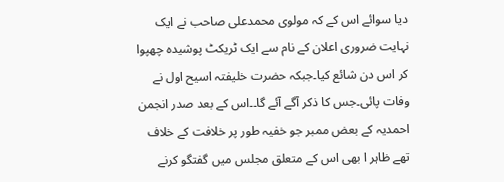دیا سوائے اس کے کہ مولوی محمدعلی صاحب نے ایک نہایت ضروری اعلان کے نام سے ایک ٹریکٹ پوشیدہ چھپوا کر اس دن شائع کیا۔جبکہ حضرت خلیفتہ اسیح اول نے وفات پائی۔جس کا ذکر آگے آئے گا۔۔اس کے بعد صدر انجمن احمدیہ کے بعض ممبر جو خفیہ طور پر خلافت کے خلاف تھے ظاہر ا بھی اس کے متعلق مجلس میں گفتگو کرنے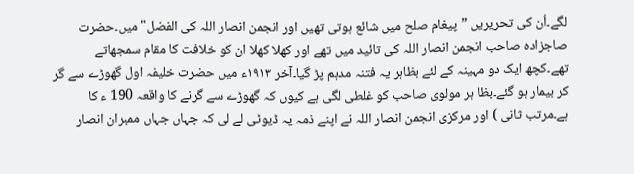لگے۔اُن کی تحریریں ”پیغام صلح میں شائع ہوتی تھیں اور انجمن انصار اللہ کی الفضل" میں۔حضرت صاجزادہ صاحب انجمن انصار اللہ کی تائید میں تھے اور کھلا کھلا ان کو خلافت کا مقام سمجھاتے تھے۔کچھ ایک دو مہینہ کے لئے بظاہر یہ فتنہ مدہم پڑ گیا۔آخر ۱۹۱۳ء میں حضرت خلیفہ اول گھوڑے سے گر کر بیمار ہو گئے۔بظا ہر مولوی صاحب کو غلطی لگی ہے کیوں کہ گھوڑے سے گرنے کا واقعہ 190 ء کا ہے۔مرتب ثانی ) اور مرکزی انجمن انصار اللہ نے اپنے ذمہ یہ ڈیوٹی لے لی کہ جہاں جہاں ممبران انصار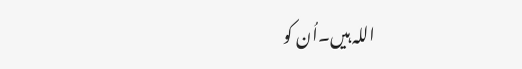اللہ ہیں۔اُن کو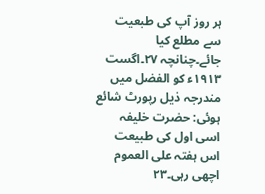ہر روز آپ کی طبعیت سے مطلع کیا جائے۔چنانچہ ۲۷۔اگست ۱۹۱۳ء کو الفضل میں مندرجہ ذیل رپورٹ شائع ہوئی: حضرت خلیفہ اسی اول کی طبیعت اس ہفتہ علی العموم اچھی رہی۔۲۳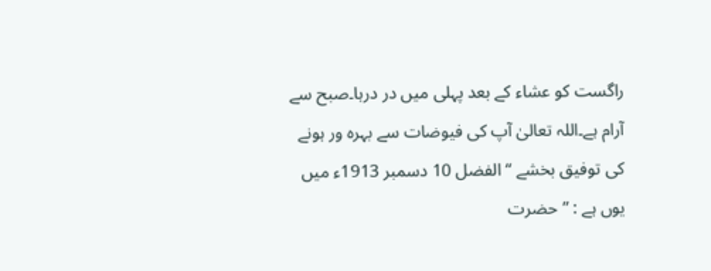راگست کو عشاء کے بعد پہلی میں در درہا۔صبح سے آرام ہے۔اللہ تعالیٰ آپ کی فیوضات سے بہرہ ور ہونے کی توفیق بخشے “ الفضل 10 دسمبر 1913ء میں یوں ہے : ”حضرت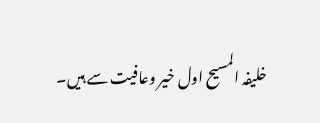خلیفہ المسیح اول خیر وعافیت سے ہیں۔